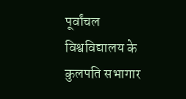पूर्वांचल विश्वविद्यालय के कुलपति सभागार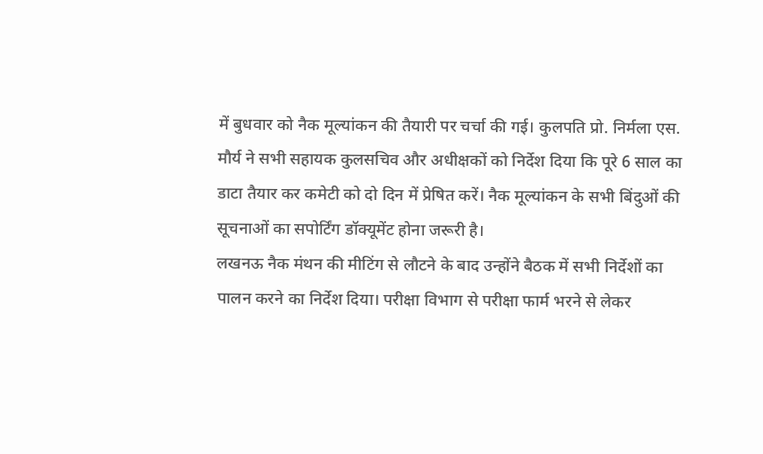में बुधवार को नैक मूल्यांकन की तैयारी पर चर्चा की गई। कुलपति प्रो. निर्मला एस. मौर्य ने सभी सहायक कुलसचिव और अधीक्षकों को निर्देश दिया कि पूरे 6 साल का डाटा तैयार कर कमेटी को दो दिन में प्रेषित करें। नैक मूल्यांकन के सभी बिंदुओं की सूचनाओं का सपोर्टिंग डॉक्यूमेंट होना जरूरी है।
लखनऊ नैक मंथन की मीटिंग से लौटने के बाद उन्होंने बैठक में सभी निर्देशों का पालन करने का निर्देश दिया। परीक्षा विभाग से परीक्षा फार्म भरने से लेकर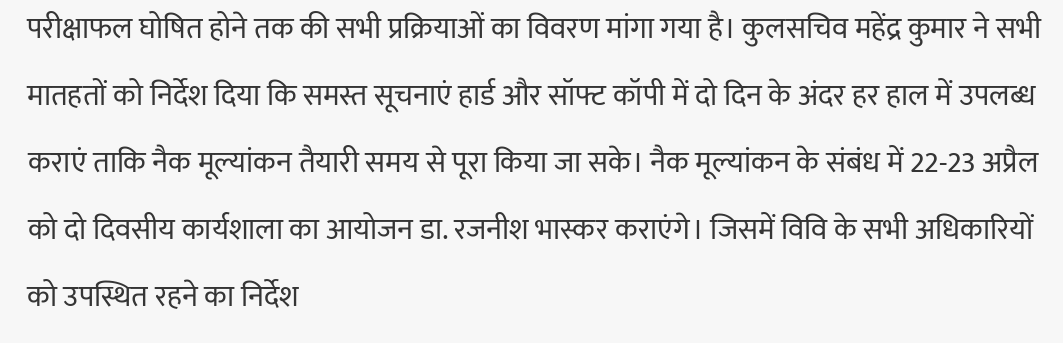परीक्षाफल घोषित होने तक की सभी प्रक्रियाओं का विवरण मांगा गया है। कुलसचिव महेंद्र कुमार ने सभी मातहतों को निर्देश दिया कि समस्त सूचनाएं हार्ड और सॉफ्ट कॉपी में दो दिन के अंदर हर हाल में उपलब्ध कराएं ताकि नैक मूल्यांकन तैयारी समय से पूरा किया जा सके। नैक मूल्यांकन के संबंध में 22-23 अप्रैल को दो दिवसीय कार्यशाला का आयोजन डा. रजनीश भास्कर कराएंगे। जिसमें विवि के सभी अधिकारियों को उपस्थित रहने का निर्देश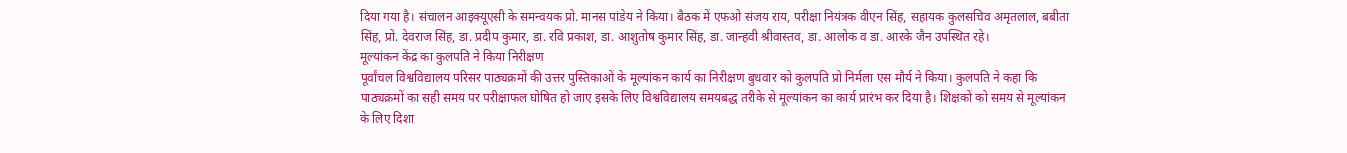दिया गया है। संचालन आइक्यूएसी के समन्वयक प्रो. मानस पांडेय ने किया। बैठक में एफओ संजय राय, परीक्षा नियंत्रक वीएन सिंह, सहायक कुलसचिव अमृतलाल, बबीता सिंह, प्रो. देवराज सिंह, डा. प्रदीप कुमार, डा. रवि प्रकाश, डा. आशुतोष कुमार सिंह, डा. जान्हवी श्रीवास्तव, डा. आलोक व डा. आरके जैन उपस्थित रहे।
मूल्यांकन केंद्र का कुलपति ने किया निरीक्षण
पूर्वांचल विश्वविद्यालय परिसर पाठ्यक्रमों की उत्तर पुस्तिकाओं के मूल्यांकन कार्य का निरीक्षण बुधवार को कुलपति प्रो निर्मला एस मौर्य ने किया। कुलपति ने कहा कि पाठ्यक्रमों का सही समय पर परीक्षाफल घोषित हो जाए इसके लिए विश्वविद्यालय समयबद्ध तरीके से मूल्यांकन का कार्य प्रारंभ कर दिया है। शिक्षकों को समय से मूल्यांकन के लिए दिशा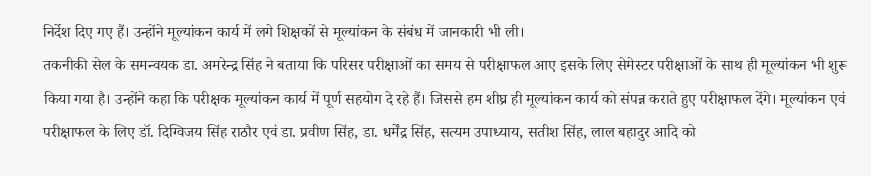निर्देश दिए गए हैं। उन्होंने मूल्यांकन कार्य में लगे शिक्षकों से मूल्यांकन के संबंध में जानकारी भी ली।
तकनीकी सेल के समन्वयक डा. अमरेन्द्र सिंह ने बताया कि परिसर परीक्षाओं का समय से परीक्षाफल आए इसके लिए सेमेस्टर परीक्षाओं के साथ ही मूल्यांकन भी शुरू किया गया है। उन्होंने कहा कि परीक्षक मूल्यांकन कार्य में पूर्ण सहयोग दे रहे हैं। जिससे हम शीघ्र ही मूल्यांकन कार्य को संपन्न कराते हुए परीक्षाफल देंगे। मूल्यांकन एवं परीक्षाफल के लिए डॉ. दिग्विजय सिंह राठौर एवं डा. प्रवीण सिंह, डा. धर्मेंद्र सिंह, सत्यम उपाध्याय, सतीश सिंह, लाल बहादुर आदि को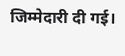जिम्मेदारी दी गई।